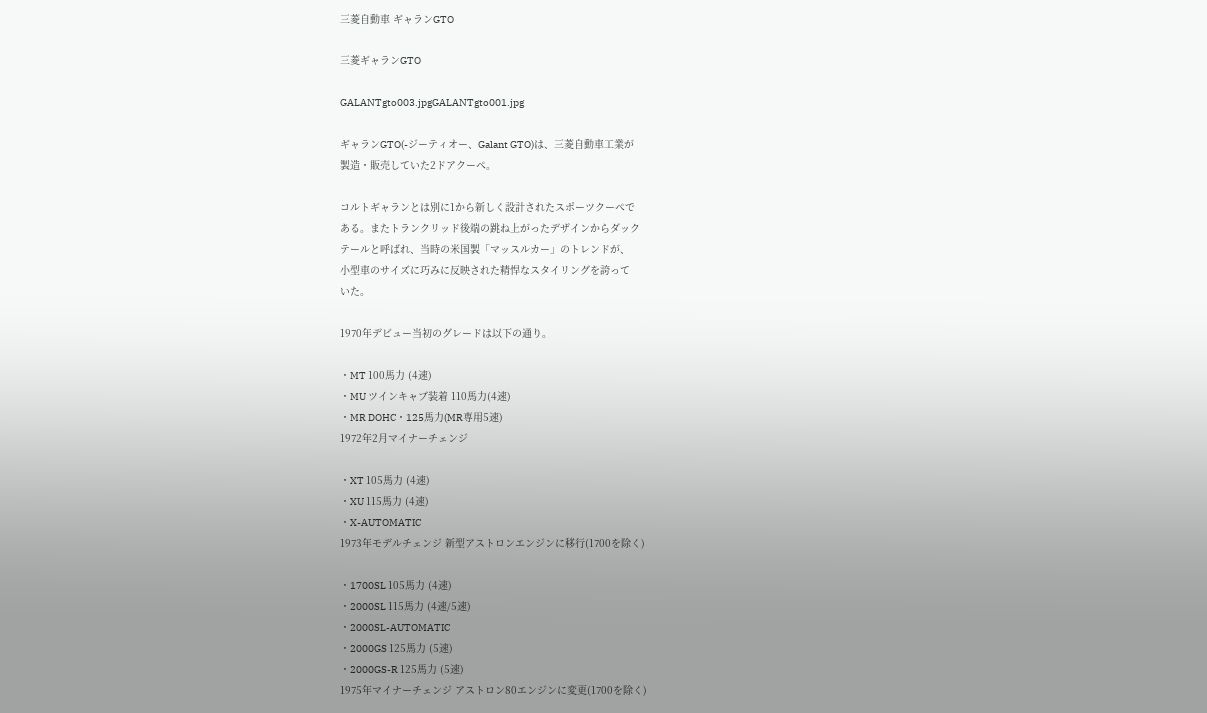三菱自動車 ギャランGTO

三菱ギャランGTO

GALANTgto003.jpgGALANTgto001.jpg

ギャランGTO(-ジーティオー、Galant GTO)は、三菱自動車工業が
製造・販売していた2ドアクーペ。

コルトギャランとは別に1から新しく設計されたスポーツクーペで
ある。またトランクリッド後端の跳ね上がったデザインからダック
テールと呼ばれ、当時の米国製「マッスルカー」のトレンドが、
小型車のサイズに巧みに反映された精悍なスタイリングを誇って
いた。

1970年デビュー当初のグレードは以下の通り。

・MT 100馬力 (4速)
・MU ツインキャブ装着 110馬力(4速)
・MR DOHC・125馬力(MR専用5速)
1972年2月マイナーチェンジ

・XT 105馬力 (4速)
・XU 115馬力 (4速)
・X-AUTOMATIC
1973年モデルチェンジ 新型アストロンエンジンに移行(1700を除く)

・1700SL 105馬力 (4速)
・2000SL 115馬力 (4速/5速)
・2000SL-AUTOMATIC
・2000GS 125馬力 (5速)
・2000GS-R 125馬力 (5速)
1975年マイナーチェンジ アストロン80エンジンに変更(1700を除く)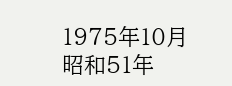1975年10月 昭和51年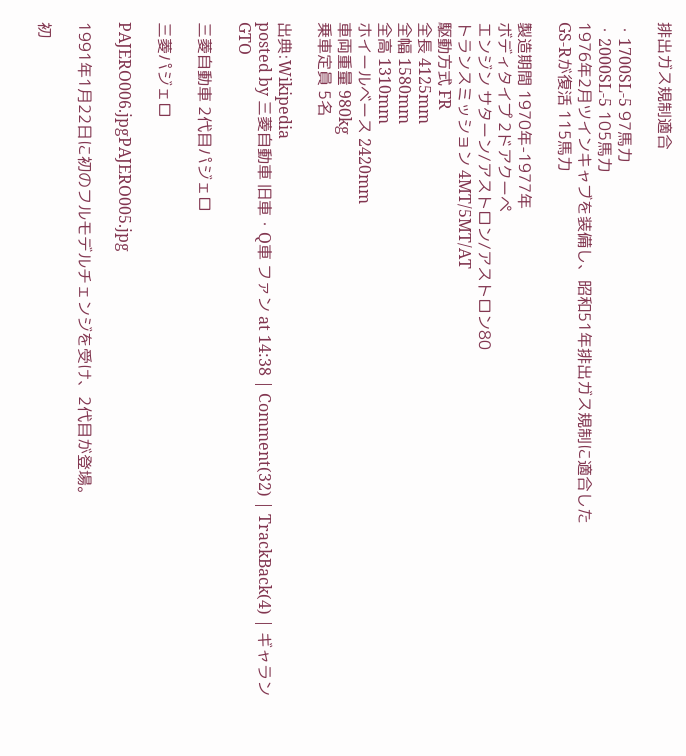排出ガス規制適合

・1700SL-5 97馬力
・2000SL-5 105馬力
1976年2月ツインキャブを装備し、昭和51年排出ガス規制に適合した
GS-Rが復活 115馬力

製造期間 1970年-1977年
ボディタイプ 2ドアクーペ
エンジン サターン/アストロン/アストロン80
トランスミッション 4MT/5MT/AT
駆動方式 FR
全長 4125mm
全幅 1580mm
全高 1310mm
ホイールベース 2420mm
車両重量 980kg
乗車定員 5名

出典:Wikipedia
posted by 三菱自動車 旧車・Q車 ファン at 14:38 | Comment(32) | TrackBack(4) | ギャランGTO

三菱自動車 2代目パジェロ

三菱パジェロ

PAJERO006.jpgPAJERO005.jpg

1991年1月22日に初のフルモデルチェンジを受け、2代目が登場。

初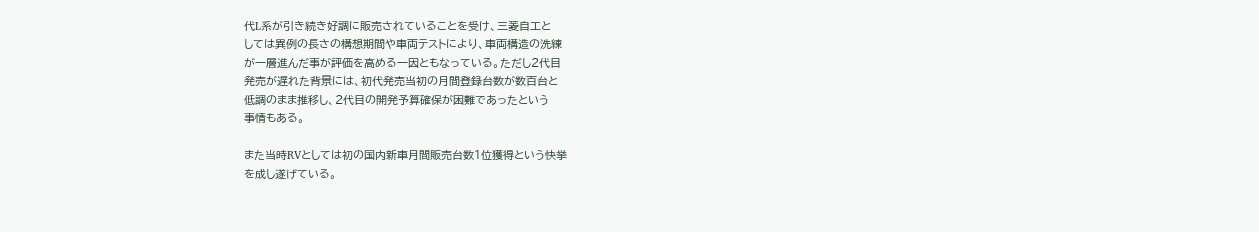代L系が引き続き好調に販売されていることを受け、三菱自工と
しては異例の長さの構想期間や車両テストにより、車両構造の洗練
が一層進んだ事が評価を高める一因ともなっている。ただし2代目
発売が遅れた背景には、初代発売当初の月間登録台数が数百台と
低調のまま推移し、2代目の開発予算確保が困難であったという
事情もある。

また当時RVとしては初の国内新車月間販売台数1位獲得という快挙
を成し遂げている。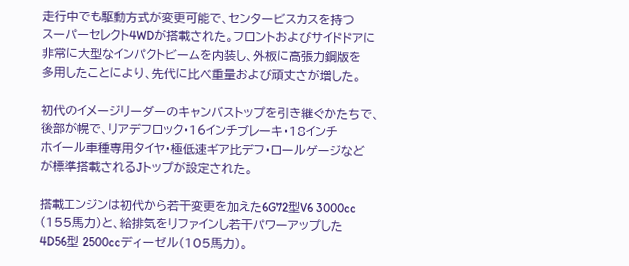走行中でも駆動方式が変更可能で、センタービスカスを持つ
スーパーセレクト4WDが搭載された。フロントおよびサイドドアに
非常に大型なインパクトビームを内装し、外板に高張力鋼版を
多用したことにより、先代に比べ重量および頑丈さが増した。

初代のイメージリーダーのキャンバストップを引き継ぐかたちで、
後部が幌で、リアデフロック・16インチブレーキ・18インチ
ホイール車種専用タイヤ・極低速ギア比デフ・ロールゲージなど
が標準搭載されるJトップが設定された。

搭載エンジンは初代から若干変更を加えた6G72型V6 3000cc
(155馬力)と、給排気をリファインし若干パワーアップした
4D56型 2500ccディーゼル(105馬力)。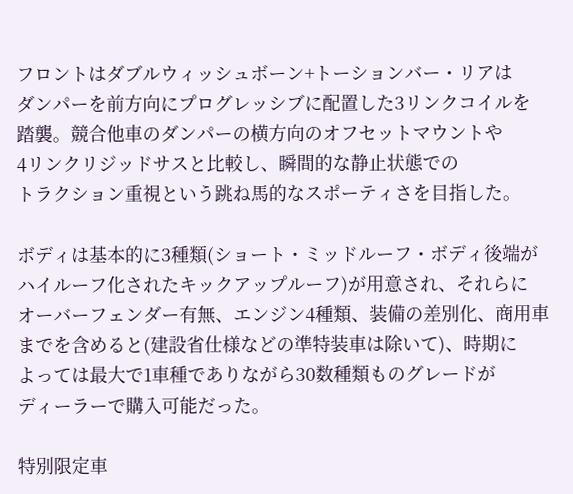フロントはダブルウィッシュボーン+トーションバー・リアは
ダンパーを前方向にプログレッシブに配置した3リンクコイルを
踏襲。競合他車のダンパーの横方向のオフセットマウントや
4リンクリジッドサスと比較し、瞬間的な静止状態での
トラクション重視という跳ね馬的なスポーティさを目指した。

ボディは基本的に3種類(ショート・ミッドルーフ・ボディ後端が
ハイルーフ化されたキックアップルーフ)が用意され、それらに
オーバーフェンダー有無、エンジン4種類、装備の差別化、商用車
までを含めると(建設省仕様などの準特装車は除いて)、時期に
よっては最大で1車種でありながら30数種類ものグレードが
ディーラーで購入可能だった。

特別限定車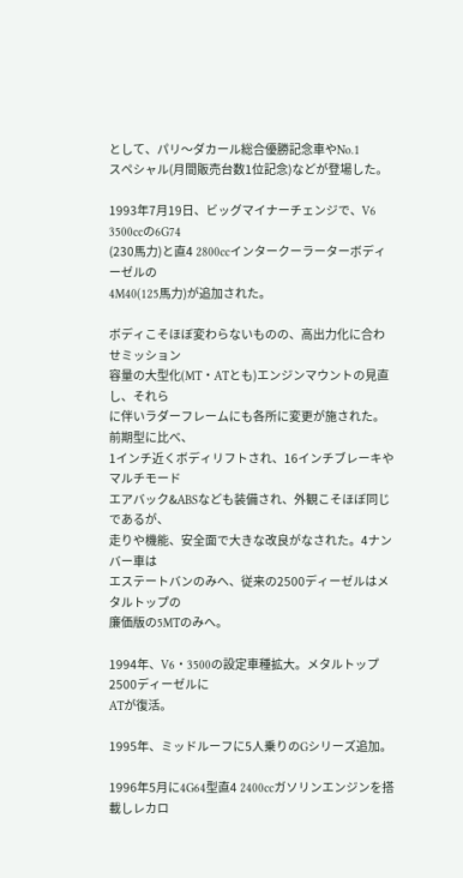として、パリ〜ダカール総合優勝記念車やNo.1
スペシャル(月間販売台数1位記念)などが登場した。

1993年7月19日、ビッグマイナーチェンジで、V6 3500ccの6G74
(230馬力)と直4 2800ccインタークーラーターボディーゼルの
4M40(125馬力)が追加された。

ボディこそほぼ変わらないものの、高出力化に合わせミッション
容量の大型化(MT・ATとも)エンジンマウントの見直し、それら
に伴いラダーフレームにも各所に変更が施された。前期型に比べ、
1インチ近くボディリフトされ、16インチブレーキやマルチモード
エアバック&ABSなども装備され、外観こそほぼ同じであるが、
走りや機能、安全面で大きな改良がなされた。4ナンバー車は
エステートバンのみへ、従来の2500ディーゼルはメタルトップの
廉価版の5MTのみへ。

1994年、V6・3500の設定車種拡大。メタルトップ2500ディーゼルに
ATが復活。

1995年、ミッドルーフに5人乗りのGシリーズ追加。

1996年5月に4G64型直4 2400ccガソリンエンジンを搭載しレカロ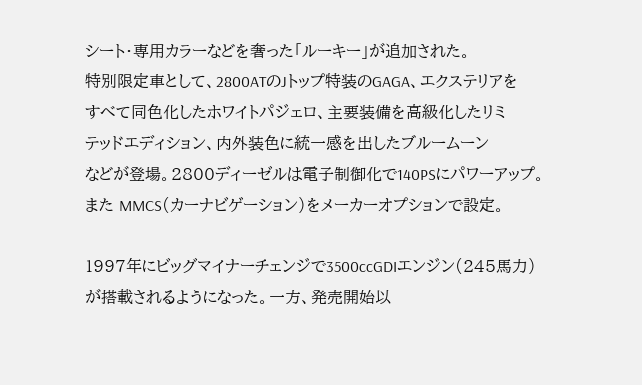シート・専用カラーなどを奢った「ルーキー」が追加された。
特別限定車として、2800ATのJトップ特装のGAGA、エクステリアを
すべて同色化したホワイトパジェロ、主要装備を高級化したリミ
テッドエディション、内外装色に統一感を出したブルームーン
などが登場。2800ディーゼルは電子制御化で140PSにパワーアップ。
また MMCS(カーナビゲーション)をメーカーオプションで設定。

1997年にビッグマイナーチェンジで3500ccGDIエンジン(245馬力)
が搭載されるようになった。一方、発売開始以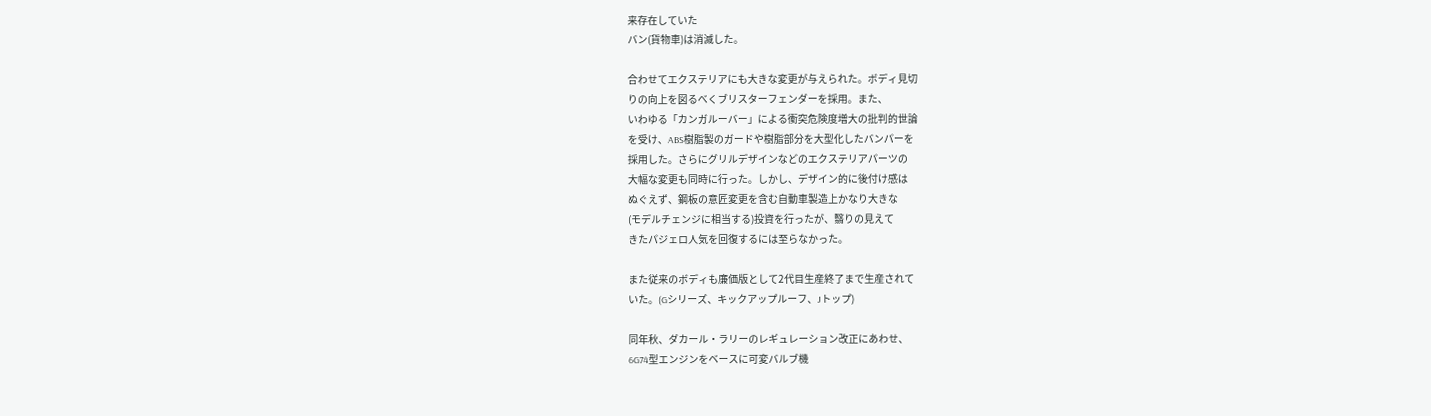来存在していた
バン(貨物車)は消滅した。

合わせてエクステリアにも大きな変更が与えられた。ボディ見切
りの向上を図るべくブリスターフェンダーを採用。また、
いわゆる「カンガルーバー」による衝突危険度増大の批判的世論
を受け、ABS樹脂製のガードや樹脂部分を大型化したバンパーを
採用した。さらにグリルデザインなどのエクステリアパーツの
大幅な変更も同時に行った。しかし、デザイン的に後付け感は
ぬぐえず、鋼板の意匠変更を含む自動車製造上かなり大きな
(モデルチェンジに相当する)投資を行ったが、翳りの見えて
きたパジェロ人気を回復するには至らなかった。

また従来のボディも廉価版として2代目生産終了まで生産されて
いた。(Gシリーズ、キックアップルーフ、Jトップ)

同年秋、ダカール・ラリーのレギュレーション改正にあわせ、
6G74型エンジンをベースに可変バルブ機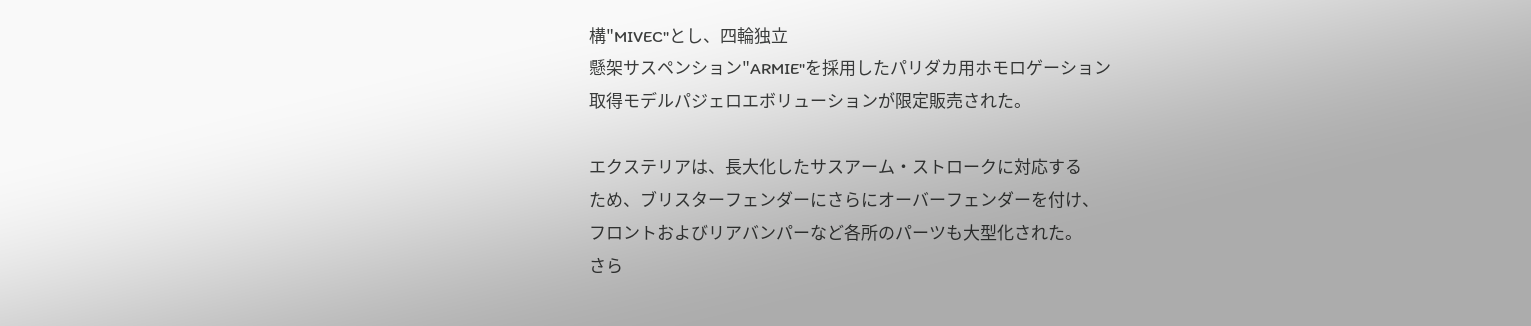構"MIVEC"とし、四輪独立
懸架サスペンション"ARMIE"を採用したパリダカ用ホモロゲーション
取得モデルパジェロエボリューションが限定販売された。

エクステリアは、長大化したサスアーム・ストロークに対応する
ため、ブリスターフェンダーにさらにオーバーフェンダーを付け、
フロントおよびリアバンパーなど各所のパーツも大型化された。
さら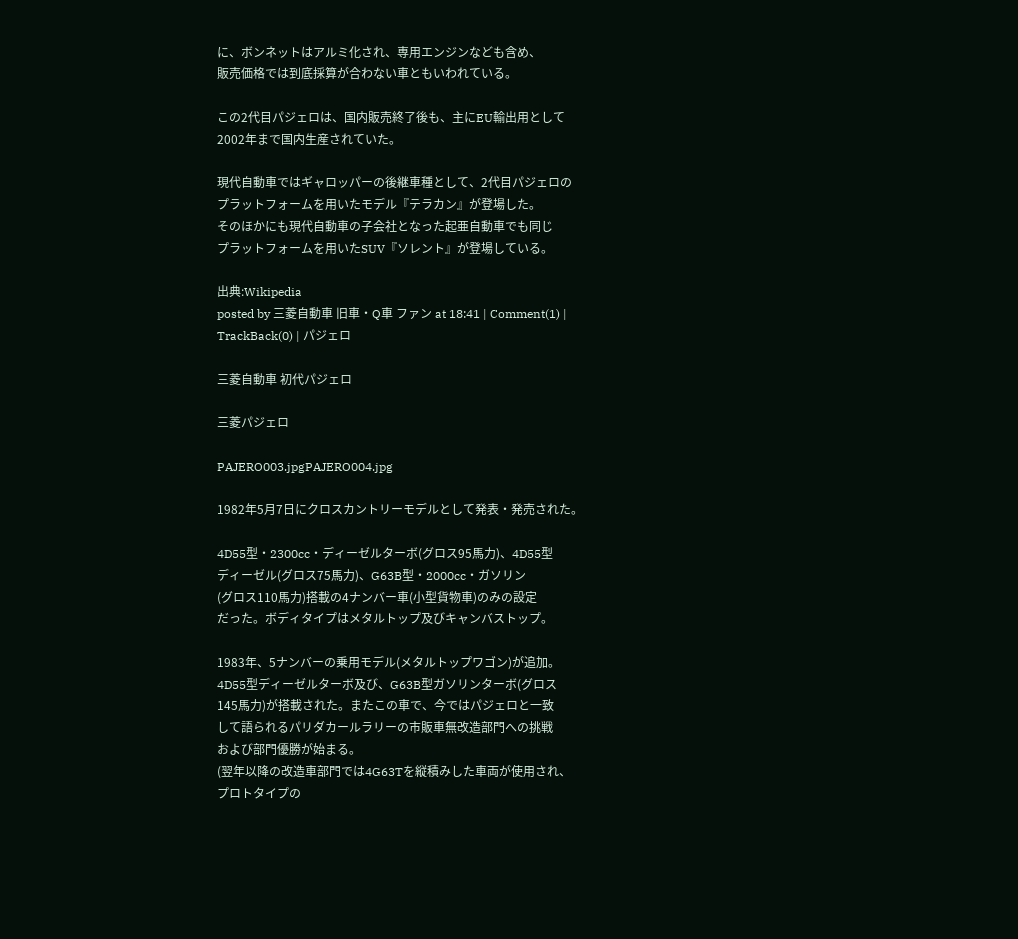に、ボンネットはアルミ化され、専用エンジンなども含め、
販売価格では到底採算が合わない車ともいわれている。

この2代目パジェロは、国内販売終了後も、主にEU輸出用として
2002年まで国内生産されていた。

現代自動車ではギャロッパーの後継車種として、2代目パジェロの
プラットフォームを用いたモデル『テラカン』が登場した。
そのほかにも現代自動車の子会社となった起亜自動車でも同じ
プラットフォームを用いたSUV『ソレント』が登場している。

出典:Wikipedia
posted by 三菱自動車 旧車・Q車 ファン at 18:41 | Comment(1) | TrackBack(0) | パジェロ

三菱自動車 初代パジェロ

三菱パジェロ

PAJERO003.jpgPAJERO004.jpg

1982年5月7日にクロスカントリーモデルとして発表・発売された。

4D55型・2300cc・ディーゼルターボ(グロス95馬力)、4D55型
ディーゼル(グロス75馬力)、G63B型・2000cc・ガソリン
(グロス110馬力)搭載の4ナンバー車(小型貨物車)のみの設定
だった。ボディタイプはメタルトップ及びキャンバストップ。

1983年、5ナンバーの乗用モデル(メタルトップワゴン)が追加。
4D55型ディーゼルターボ及び、G63B型ガソリンターボ(グロス
145馬力)が搭載された。またこの車で、今ではパジェロと一致
して語られるパリダカールラリーの市販車無改造部門への挑戦
および部門優勝が始まる。
(翌年以降の改造車部門では4G63Tを縦積みした車両が使用され、
プロトタイプの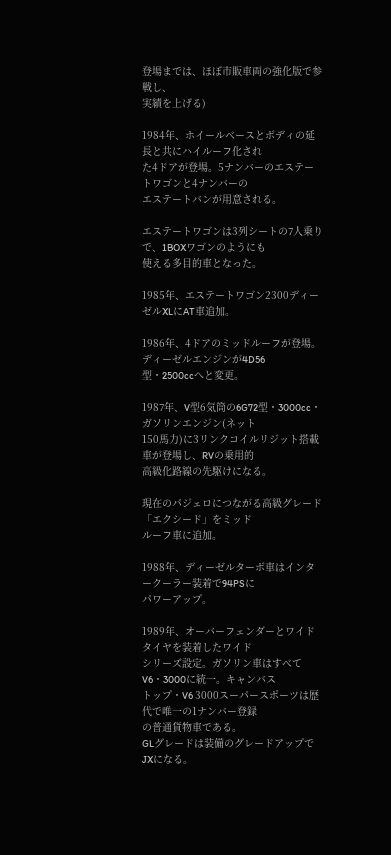登場までは、ほぼ市販車両の強化版で参戦し、
実績を上げる)

1984年、ホイールベースとボディの延長と共にハイルーフ化され
た4ドアが登場。5ナンバーのエステートワゴンと4ナンバーの
エステートバンが用意される。

エステートワゴンは3列シートの7人乗りで、1BOXワゴンのようにも
使える多目的車となった。

1985年、エステートワゴン2300ディーゼルXLにAT車追加。

1986年、4ドアのミッドルーフが登場。ディーゼルエンジンが4D56
型・2500ccへと変更。

1987年、V型6気筒の6G72型・3000cc・ガソリンエンジン(ネット
150馬力)に3リンクコイルリジット搭載車が登場し、RVの乗用的
高級化路線の先駆けになる。

現在のパジェロにつながる高級グレード「エクシード」をミッド
ルーフ車に追加。

1988年、ディーゼルターボ車はインタークーラー装着で94PSに
パワーアップ。

1989年、オーバーフェンダーとワイドタイヤを装着したワイド
シリーズ設定。ガソリン車はすべてV6・3000に統一。キャンバス
トップ・V6 3000スーパースポーツは歴代で唯一の1ナンバー登録
の普通貨物車である。
GLグレードは装備のグレードアップでJXになる。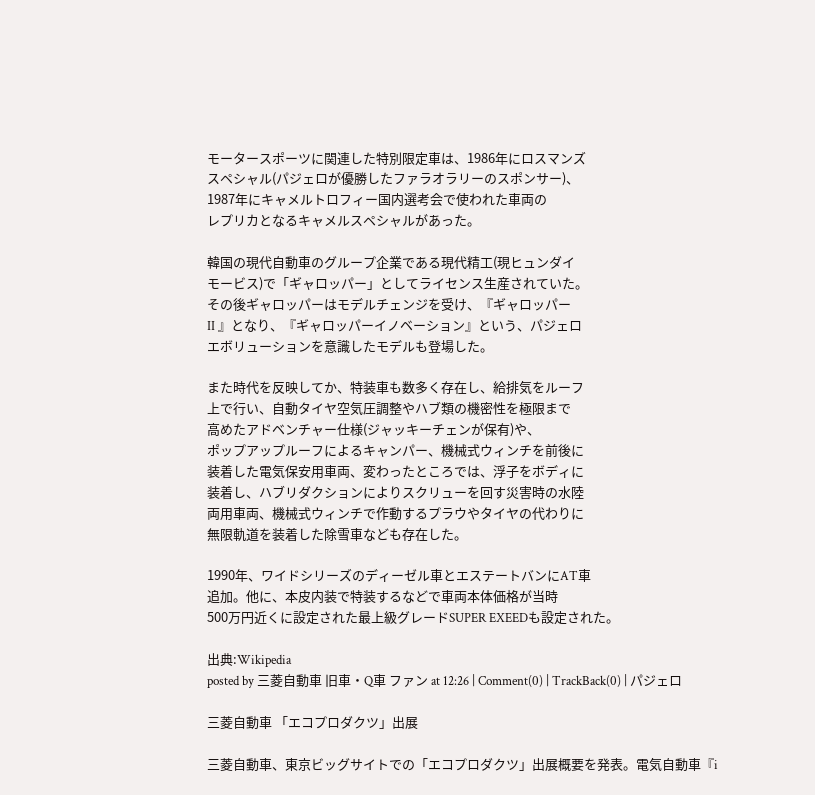モータースポーツに関連した特別限定車は、1986年にロスマンズ
スペシャル(パジェロが優勝したファラオラリーのスポンサー)、
1987年にキャメルトロフィー国内選考会で使われた車両の
レプリカとなるキャメルスペシャルがあった。

韓国の現代自動車のグループ企業である現代精工(現ヒュンダイ
モービス)で「ギャロッパー」としてライセンス生産されていた。
その後ギャロッパーはモデルチェンジを受け、『ギャロッパー
II 』となり、『ギャロッパーイノベーション』という、パジェロ
エボリューションを意識したモデルも登場した。

また時代を反映してか、特装車も数多く存在し、給排気をルーフ
上で行い、自動タイヤ空気圧調整やハブ類の機密性を極限まで
高めたアドベンチャー仕様(ジャッキーチェンが保有)や、
ポップアップルーフによるキャンパー、機械式ウィンチを前後に
装着した電気保安用車両、変わったところでは、浮子をボディに
装着し、ハブリダクションによりスクリューを回す災害時の水陸
両用車両、機械式ウィンチで作動するプラウやタイヤの代わりに
無限軌道を装着した除雪車なども存在した。

1990年、ワイドシリーズのディーゼル車とエステートバンにAT車
追加。他に、本皮内装で特装するなどで車両本体価格が当時
500万円近くに設定された最上級グレードSUPER EXEEDも設定された。

出典:Wikipedia
posted by 三菱自動車 旧車・Q車 ファン at 12:26 | Comment(0) | TrackBack(0) | パジェロ

三菱自動車 「エコプロダクツ」出展

三菱自動車、東京ビッグサイトでの「エコプロダクツ」出展概要を発表。電気自動車『i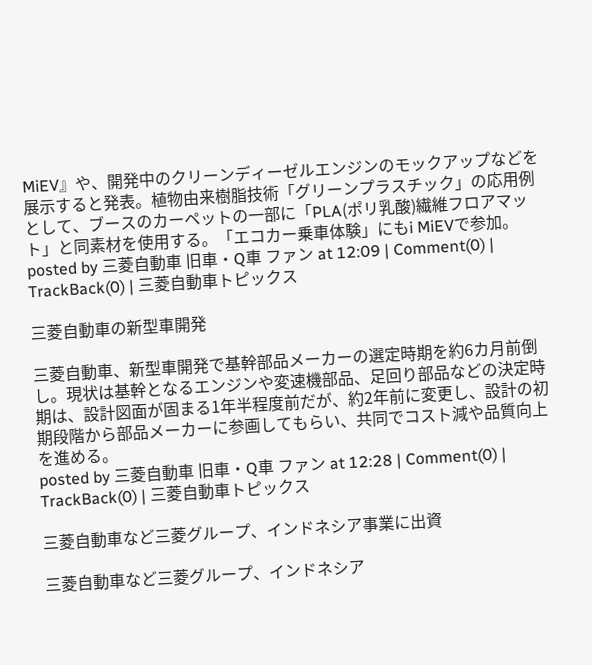MiEV』や、開発中のクリーンディーゼルエンジンのモックアップなどを展示すると発表。植物由来樹脂技術「グリーンプラスチック」の応用例として、ブースのカーペットの一部に「PLA(ポリ乳酸)繊維フロアマット」と同素材を使用する。「エコカー乗車体験」にもi MiEVで参加。
posted by 三菱自動車 旧車・Q車 ファン at 12:09 | Comment(0) | TrackBack(0) | 三菱自動車トピックス

三菱自動車の新型車開発

三菱自動車、新型車開発で基幹部品メーカーの選定時期を約6カ月前倒し。現状は基幹となるエンジンや変速機部品、足回り部品などの決定時期は、設計図面が固まる1年半程度前だが、約2年前に変更し、設計の初期段階から部品メーカーに参画してもらい、共同でコスト減や品質向上を進める。
posted by 三菱自動車 旧車・Q車 ファン at 12:28 | Comment(0) | TrackBack(0) | 三菱自動車トピックス

三菱自動車など三菱グループ、インドネシア事業に出資

三菱自動車など三菱グループ、インドネシア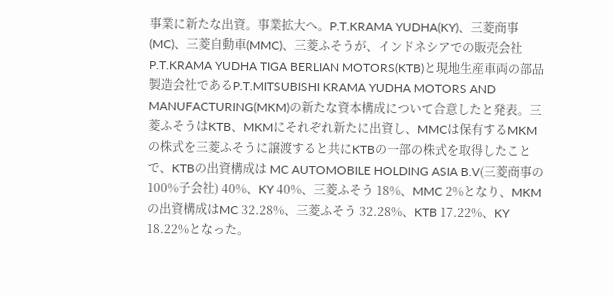事業に新たな出資。事業拡大へ。P.T.KRAMA YUDHA(KY)、三菱商事(MC)、三菱自動車(MMC)、三菱ふそうが、インドネシアでの販売会社P.T.KRAMA YUDHA TIGA BERLIAN MOTORS(KTB)と現地生産車両の部品製造会社であるP.T.MITSUBISHI KRAMA YUDHA MOTORS AND MANUFACTURING(MKM)の新たな資本構成について合意したと発表。三菱ふそうはKTB、MKMにそれぞれ新たに出資し、MMCは保有するMKMの株式を三菱ふそうに譲渡すると共にKTBの一部の株式を取得したことで、KTBの出資構成は MC AUTOMOBILE HOLDING ASIA B.V(三菱商事の100%子会社) 40%、KY 40%、三菱ふそう 18%、MMC 2%となり、MKMの出資構成はMC 32.28%、三菱ふそう 32.28%、KTB 17.22%、KY 18.22%となった。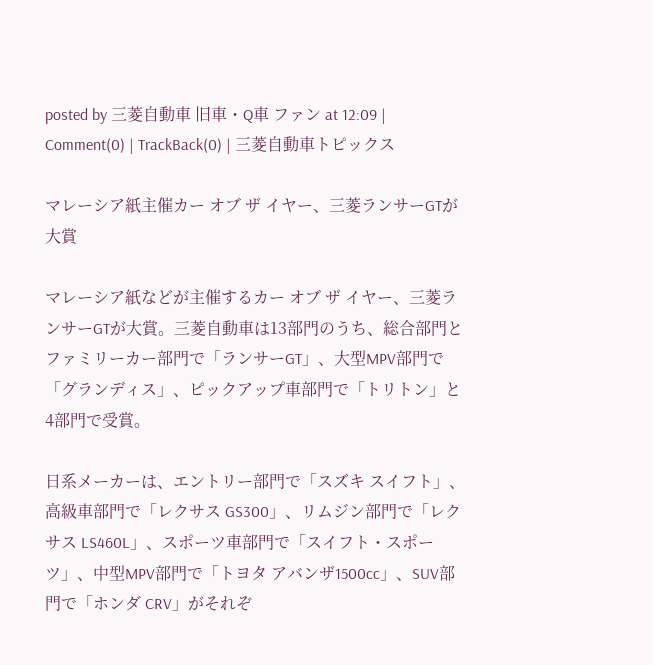posted by 三菱自動車 旧車・Q車 ファン at 12:09 | Comment(0) | TrackBack(0) | 三菱自動車トピックス

マレーシア紙主催カー オブ ザ イヤー、三菱ランサーGTが大賞

マレーシア紙などが主催するカー オブ ザ イヤー、三菱ランサーGTが大賞。三菱自動車は13部門のうち、総合部門とファミリーカー部門で「ランサーGT」、大型MPV部門で「グランディス」、ピックアップ車部門で「トリトン」と4部門で受賞。

日系メーカーは、エントリー部門で「スズキ スイフト」、高級車部門で「レクサス GS300」、リムジン部門で「レクサス LS460L」、スポーツ車部門で「スイフト・スポーツ」、中型MPV部門で「トヨタ アバンザ1500cc」、SUV部門で「ホンダ CRV」がそれぞ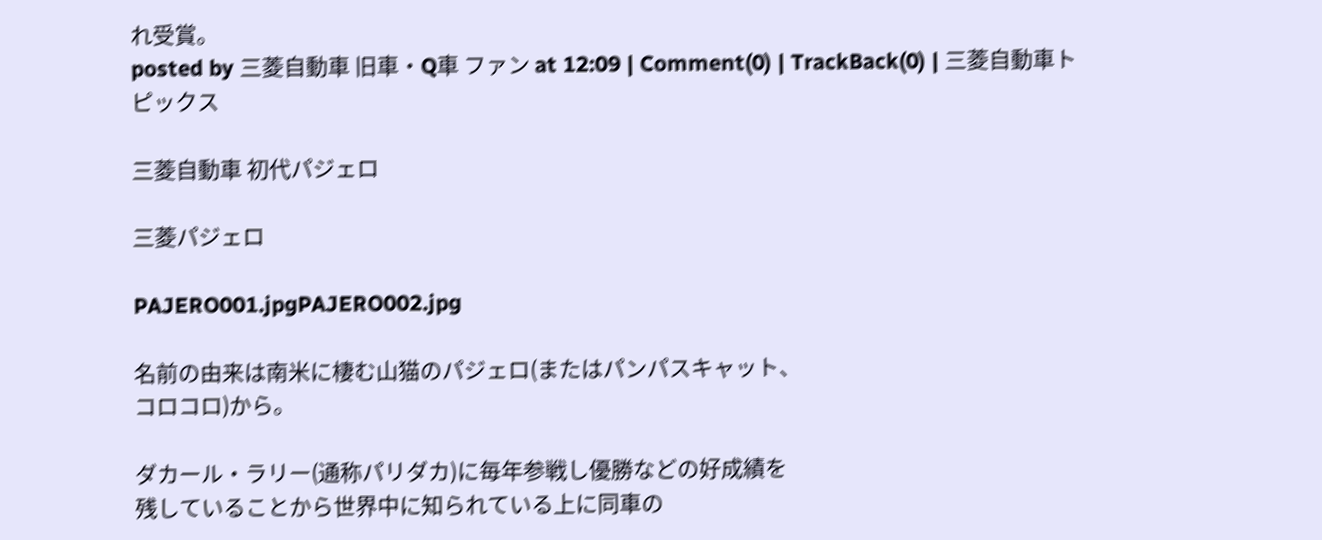れ受賞。
posted by 三菱自動車 旧車・Q車 ファン at 12:09 | Comment(0) | TrackBack(0) | 三菱自動車トピックス

三菱自動車 初代パジェロ

三菱パジェロ

PAJERO001.jpgPAJERO002.jpg

名前の由来は南米に棲む山猫のパジェロ(またはパンパスキャット、
コロコロ)から。

ダカール・ラリー(通称パリダカ)に毎年参戦し優勝などの好成績を
残していることから世界中に知られている上に同車の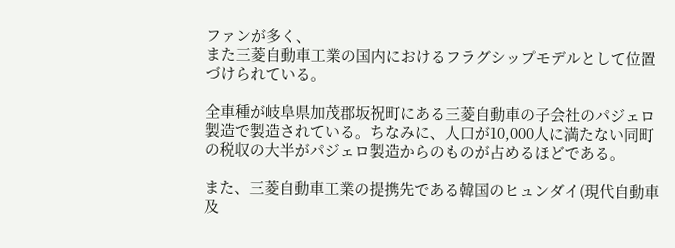ファンが多く、
また三菱自動車工業の国内におけるフラグシップモデルとして位置
づけられている。

全車種が岐阜県加茂郡坂祝町にある三菱自動車の子会社のパジェロ
製造で製造されている。ちなみに、人口が10,000人に満たない同町
の税収の大半がパジェロ製造からのものが占めるほどである。

また、三菱自動車工業の提携先である韓国のヒュンダイ(現代自動車
及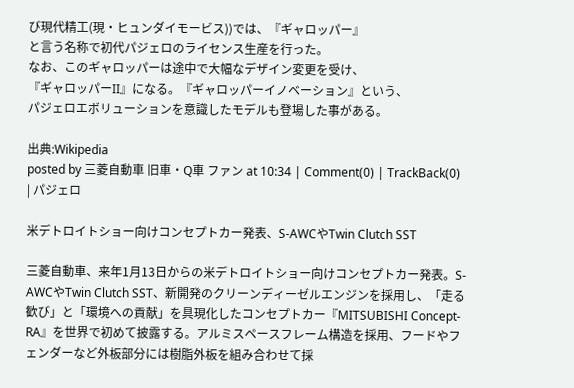び現代精工(現・ヒュンダイモービス))では、『ギャロッパー』
と言う名称で初代パジェロのライセンス生産を行った。
なお、このギャロッパーは途中で大幅なデザイン変更を受け、
『ギャロッパーII』になる。『ギャロッパーイノベーション』という、
パジェロエボリューションを意識したモデルも登場した事がある。

出典:Wikipedia
posted by 三菱自動車 旧車・Q車 ファン at 10:34 | Comment(0) | TrackBack(0) | パジェロ

米デトロイトショー向けコンセプトカー発表、S-AWCやTwin Clutch SST

三菱自動車、来年1月13日からの米デトロイトショー向けコンセプトカー発表。S-AWCやTwin Clutch SST、新開発のクリーンディーゼルエンジンを採用し、「走る歓び」と「環境への貢献」を具現化したコンセプトカー『MITSUBISHI Concept-RA』を世界で初めて披露する。アルミスペースフレーム構造を採用、フードやフェンダーなど外板部分には樹脂外板を組み合わせて採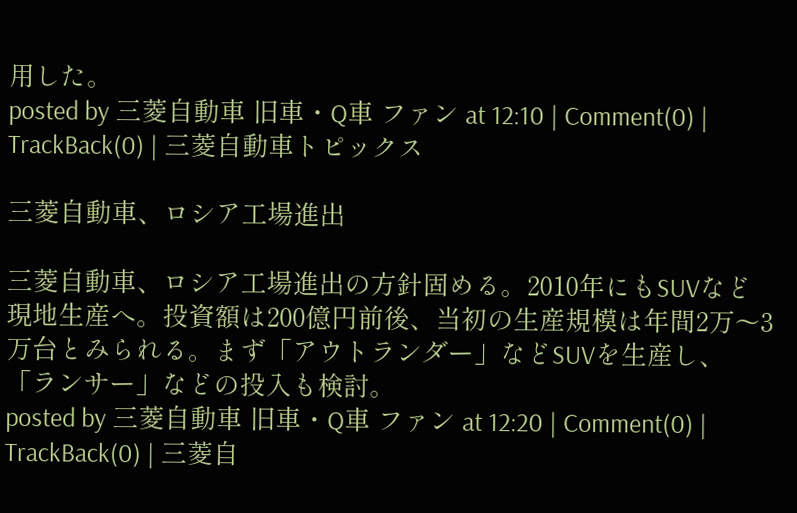用した。
posted by 三菱自動車 旧車・Q車 ファン at 12:10 | Comment(0) | TrackBack(0) | 三菱自動車トピックス

三菱自動車、ロシア工場進出

三菱自動車、ロシア工場進出の方針固める。2010年にもSUVなど現地生産へ。投資額は200億円前後、当初の生産規模は年間2万〜3万台とみられる。まず「アウトランダー」などSUVを生産し、「ランサー」などの投入も検討。
posted by 三菱自動車 旧車・Q車 ファン at 12:20 | Comment(0) | TrackBack(0) | 三菱自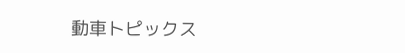動車トピックス